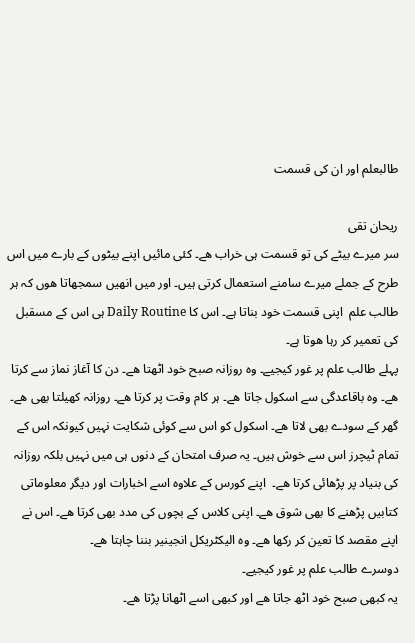طالبعلم اور ان کی قسمت

ریحان تقی
سر میرے بیٹے کی تو قسمت ہی خراب ھے۔ کئی مائیں اپنے بیٹوں کے بارے میں اس طرح کے جملے میرے سامنے استعمال کرتی ہیں۔ اور میں انھیں سمجھاتا ھوں کہ ہر طالب علم  اپنی قسمت خود بناتا ہے۔ اس کا Daily Routine ہی اس کے مسقبل کی تعمیر کر رہا ھوتا ہے۔
پہلے طالب علم پر غور کیجیے۔ وہ روزانہ صبح خود اٹھتا ھے۔ دن کا آغاز نماز سے کرتا ھے۔ وہ باقاعدگی سے اسکول جاتا ھے۔ ہر کام وقت پر کرتا ھے۔ روزانہ کھیلتا بھی ھے۔ گھر کے سودے بھی لاتا ھے۔ اسکول کو اس سے کوئی شکایت نہیں کیونکہ اس کے تمام ٹیچرز اس سے خوش ہیں۔ یہ صرف امتحان کے دنوں ہی میں نہیں بلکہ روزانہ کی بنیاد پر پڑھائی کرتا ھے۔  اپنے کورس کے علاوہ اسے اخبارات اور دیگر معلوماتی کتابیں پڑھنے کا بھی شوق ھے۔ اپنی کلاس کے بچوں کی مدد بھی کرتا ھے۔ اس نے اپنے مقصد کا تعین کر رکھا ھے۔ وہ الیکٹریکل انجینیر بننا چاہتا ھے۔
دوسرے طالب علم پر غور کیجیے۔
یہ کبھی صبح خود اٹھ جاتا ھے اور کبھی اسے اٹھانا پڑتا ھے۔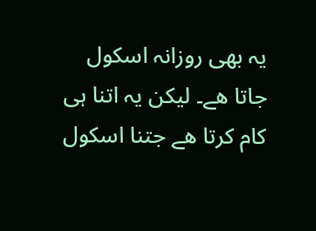یہ بھی روزانہ اسکول جاتا ھے۔ لیکن یہ اتنا ہی کام کرتا ھے جتنا اسکول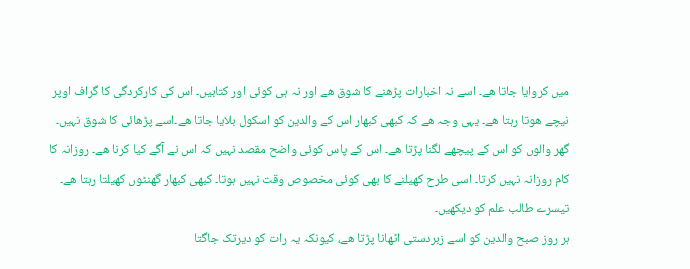میں کروایا جاتا ھے۔ اسے نہ اخبارات پڑھنے کا شوق ھے اور نہ ہی کوئی اور کتابیں۔ اس کی کارکردگی کا گراف اوپر نیچے ھوتا رہتا ھے۔ یہی وجہ ھے کہ کبھی کبھار اس کے والدین کو اسکول بلایا جاتا ھے۔اسے پڑھائی کا شوق نہیں۔ گھر والوں کو اس کے پیچھے لگنا پڑتا ھے۔ اس کے پاس کوئی واضح مقصد نہیں کہ اس نے آگے کیا کرنا ھے۔ روزانہ کا کام روزانہ نہیں کرتا۔ اسی طرح کھیلنے کا بھی کوئی مخصوص وقت نہیں ہوتا۔ کبھی کبھار گھنٹوں کھیلتا رہتا ھے۔
تیسرے طالب علم کو دیکھیں۔
ہر روز صبح والدین کو اسے زبردستی اٹھانا پڑتا ھے، کیونکہ یہ رات کو دیرتک جاگتا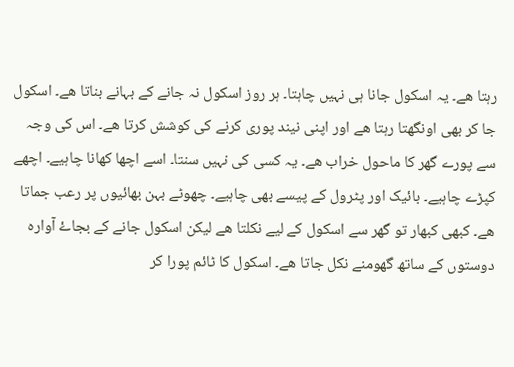رہتا ھے۔ یہ اسکول جانا ہی نہیں چاہتا۔ ہر روز اسکول نہ جانے کے بہانے بناتا ھے۔ اسکول جا کر بھی اونگھتا رہتا ھے اور اپنی نیند پوری کرنے کی کوشش کرتا ھے۔ اس کی وجہ سے پورے گھر کا ماحول خراب ھے۔ یہ کسی کی نہیں سنتا۔ اسے اچھا کھانا چاہیے۔ اچھے کپڑے چاہیے۔ بائیک اور پٹرول کے پیسے بھی چاہیے۔ چھوٹے بہن بھائیوں پر رعب جماتا ھے۔ کبھی کبھار تو گھر سے اسکول کے لیے نکلتا ھے لیکن اسکول جانے کے بجاۓ آوارہ دوستوں کے ساتھ گھومنے نکل جاتا ھے۔ اسکول کا ٹائم پورا کر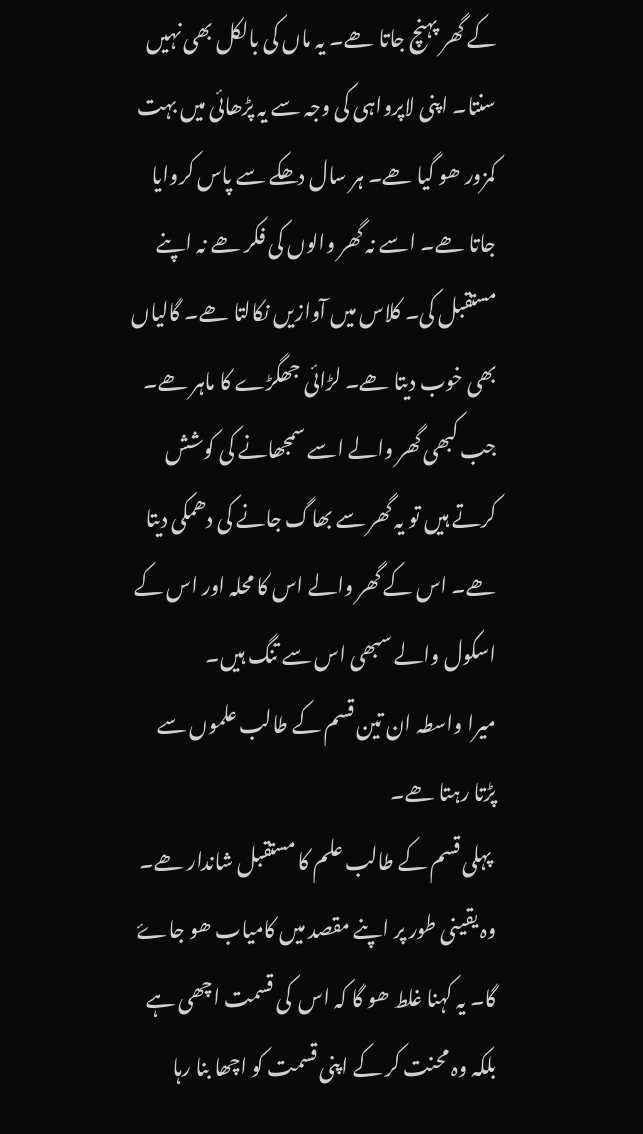کے گھر پہنچ جاتا ھے۔ یہ ماں کی بالکل بھی نہیں سنتا۔ اپنی لاپرواہی کی وجہ سے یہ پڑھائی میں بہت کمزور ھو گیا ھے۔ ہر سال دھکے سے پاس کروایا جاتا ھے۔ اسے نہ گھر والوں کی فکر ھے نہ اپنے مستقبل کی۔ کلاس میں آوازیں نکالتا ھے۔ گالیاں بھی خوب دیتا ھے۔ لڑائی جھگڑے کا ماہر ھے۔ جب کبھی گھر والے اسے سمجھانے کی کوشش کرتے ہیں تو یہ گھر سے بھاگ جانے کی دھمکی دیتا ھے۔ اس کے گھر والے اس کا محلہ اور اس کے اسکول والے سبھی اس سے تنگ ہیں۔
میرا واسطہ ان تین قسم کے طالب علموں سے پڑتا رہتا ھے۔
 پہلی قسم کے طالب علم کا مستقبل شاندار ھے۔ وہ یقینی طور پر اپنے مقصد میں کامیاب ھو جاۓ گا۔ یہ کہنا غلط ھو گا کہ اس  کی قسمت اچھی ہے بلکہ وہ محنت کر کے اپنی قسمت کو اچھا بنا رہا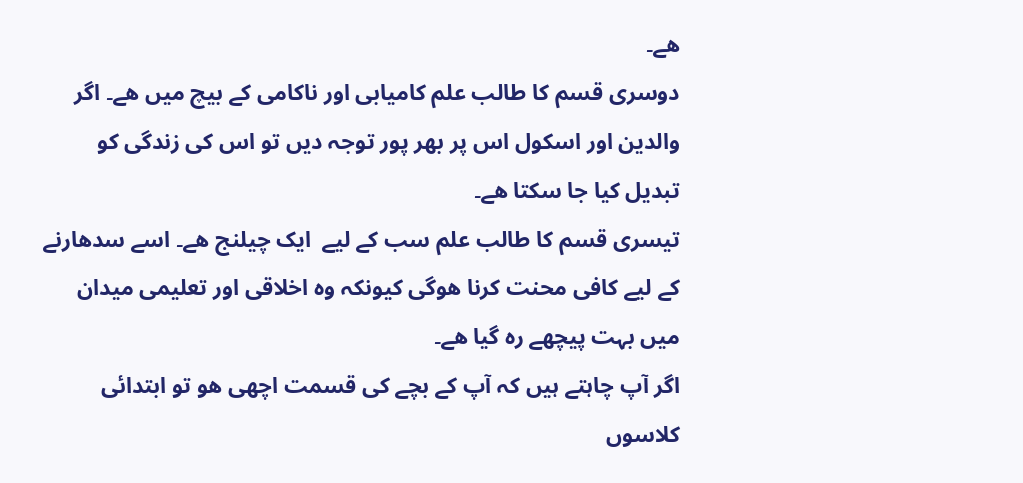ھے۔
دوسری قسم کا طالب علم کامیابی اور ناکامی کے بیچ میں ھے۔ اگر والدین اور اسکول اس پر بھر پور توجہ دیں تو اس کی زندگی کو تبدیل کیا جا سکتا ھے۔
تیسری قسم کا طالب علم سب کے لیے  ایک چیلنج ھے۔ اسے سدھارنے کے لیے کافی محنت کرنا ھوگی کیونکہ وہ اخلاقی اور تعلیمی میدان میں بہت پیچھے رہ گیا ھے۔
اگر آپ چاہتے ہیں کہ آپ کے بچے کی قسمت اچھی ھو تو ابتدائی کلاسوں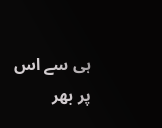ہی سے اس پر بھر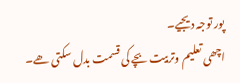پور توجہ دیجیے۔
اچھی تعلیم وتربیت بچے کی قسمت بدل سکتی ھے۔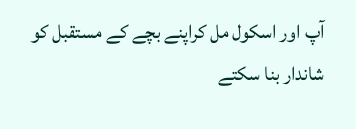آپ اور اسکول مل کراپنے بچے کے مستقبل کو شاندار بنا سکتے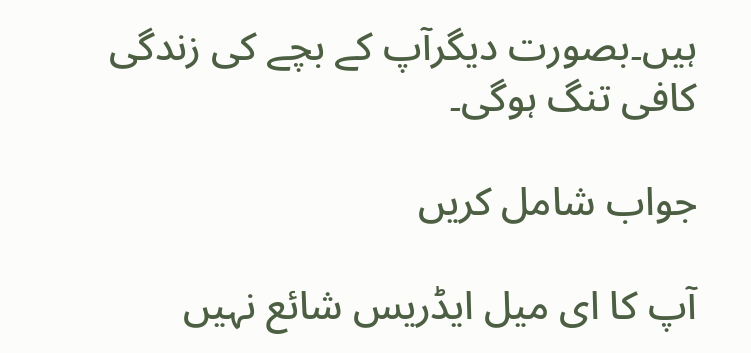ہیں۔بصورت دیگرآپ کے بچے کی زندگی کافی تنگ ہوگی۔

جواب شامل کریں

آپ کا ای میل ایڈریس شائع نہیں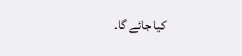کیا جائے گا۔